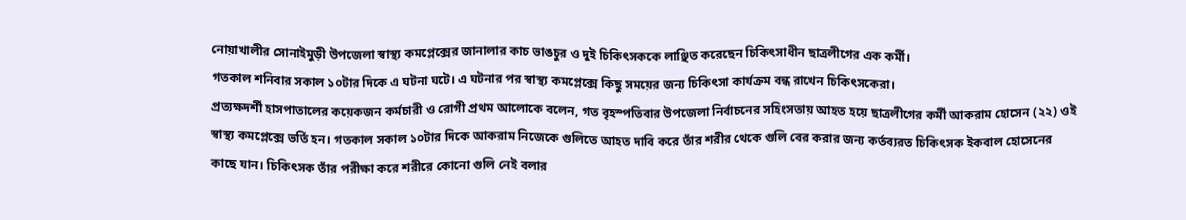নোয়াখালীর সোনাইমুড়ী উপজেলা স্বাস্থ্য কমপ্লেক্সের জানালার কাচ ভাঙচুর ও দুই চিকিৎসককে লাঞ্ছিত করেছেন চিকিৎসাধীন ছাত্রলীগের এক কর্মী।
গতকাল শনিবার সকাল ১০টার দিকে এ ঘটনা ঘটে। এ ঘটনার পর স্বাস্থ্য কমপ্লেক্সে কিছু সময়ের জন্য চিকিৎসা কার্যক্রম বন্ধ রাখেন চিকিৎসকেরা।
প্রত্যক্ষদর্শী হাসপাতালের কয়েকজন কর্মচারী ও রোগী প্রথম আলোকে বলেন, গত বৃহস্পতিবার উপজেলা নির্বাচনের সহিংসতায় আহত হয়ে ছাত্রলীগের কর্মী আকরাম হোসেন (২২) ওই স্বাস্থ্য কমপ্লেক্সে ভর্তি হন। গতকাল সকাল ১০টার দিকে আকরাম নিজেকে গুলিতে আহত দাবি করে তাঁর শরীর থেকে গুলি বের করার জন্য কর্তব্যরত চিকিৎসক ইকবাল হোসেনের কাছে যান। চিকিৎসক তাঁর পরীক্ষা করে শরীরে কোনো গুলি নেই বলার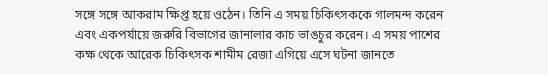সঙ্গে সঙ্গে আকরাম ক্ষিপ্ত হয়ে ওঠেন। তিনি এ সময় চিকিৎসককে গালমন্দ করেন এবং একপর্যায়ে জরুরি বিভাগের জানালার কাচ ভাঙচুর করেন। এ সময় পাশের কক্ষ থেকে আরেক চিকিৎসক শামীম রেজা এগিয়ে এসে ঘটনা জানতে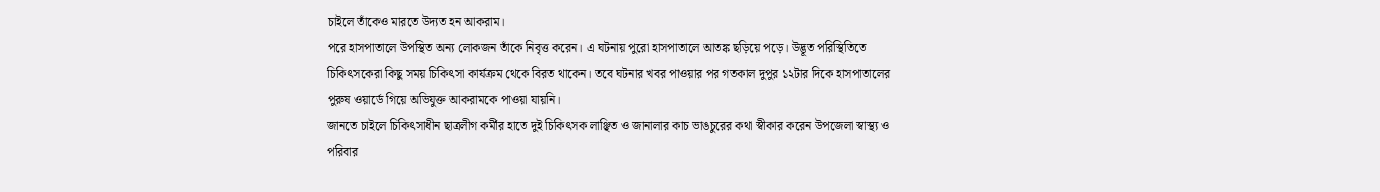চাইলে তাঁকেও মারতে উদ্যত হন আকরাম।
পরে হাসপাতালে উপস্থিত অন্য লোকজন তাঁকে নিবৃত্ত করেন। এ ঘটনায় পুরো হাসপাতালে আতঙ্ক ছড়িয়ে পড়ে। উদ্ভূত পরিস্থিতিতে চিকিৎসকেরা কিছু সময় চিকিৎসা কার্যক্রম থেকে বিরত থাকেন। তবে ঘটনার খবর পাওয়ার পর গতকাল দুপুর ১২টার দিকে হাসপাতালের পুরুষ ওয়ার্ডে গিয়ে অভিযুক্ত আকরামকে পাওয়া যায়নি।
জানতে চাইলে চিকিৎসাধীন ছাত্রলীগ কর্মীর হাতে দুই চিকিৎসক লাঞ্ছিত ও জানালার কাচ ভাঙচুরের কথা স্বীকার করেন উপজেলা স্বাস্থ্য ও পরিবার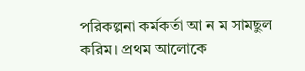পরিকল্পনা কর্মকর্তা আ ন ম সামছুল করিম। প্রথম আলোকে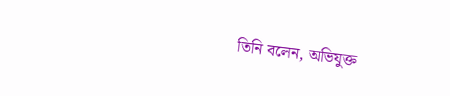তিনি বলেন, অভিযুক্ত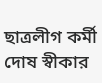ছাত্রলীগ কর্মী দোষ স্বীকার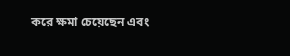করে ক্ষমা চেয়েছেন এবং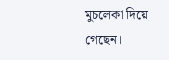মুচলেকা দিয়ে গেছেন।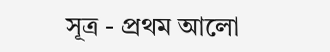সূত্র - প্রথম আলো